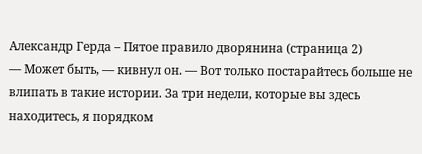Александр Герда – Пятое правило дворянина (страница 2)
— Может быть, — кивнул он. — Вот только постарайтесь больше не влипать в такие истории. За три недели, которые вы здесь находитесь, я порядком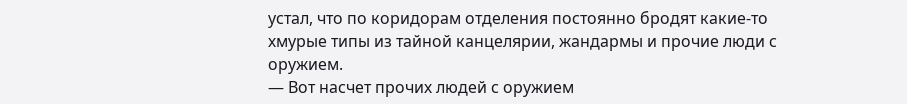устал, что по коридорам отделения постоянно бродят какие-то хмурые типы из тайной канцелярии, жандармы и прочие люди с оружием.
— Вот насчет прочих людей с оружием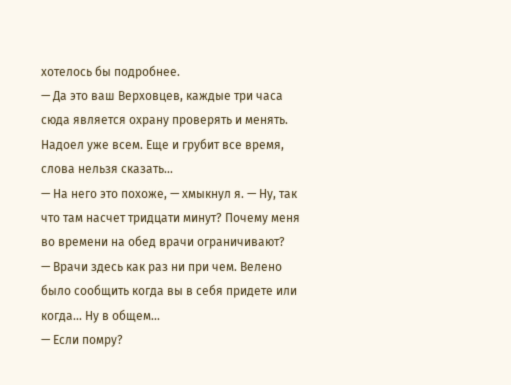хотелось бы подробнее.
— Да это ваш Верховцев, каждые три часа сюда является охрану проверять и менять. Надоел уже всем. Еще и грубит все время, слова нельзя сказать...
— На него это похоже, — хмыкнул я. — Ну, так что там насчет тридцати минут? Почему меня во времени на обед врачи ограничивают?
— Врачи здесь как раз ни при чем. Велено было сообщить когда вы в себя придете или когда... Ну в общем...
— Если помру?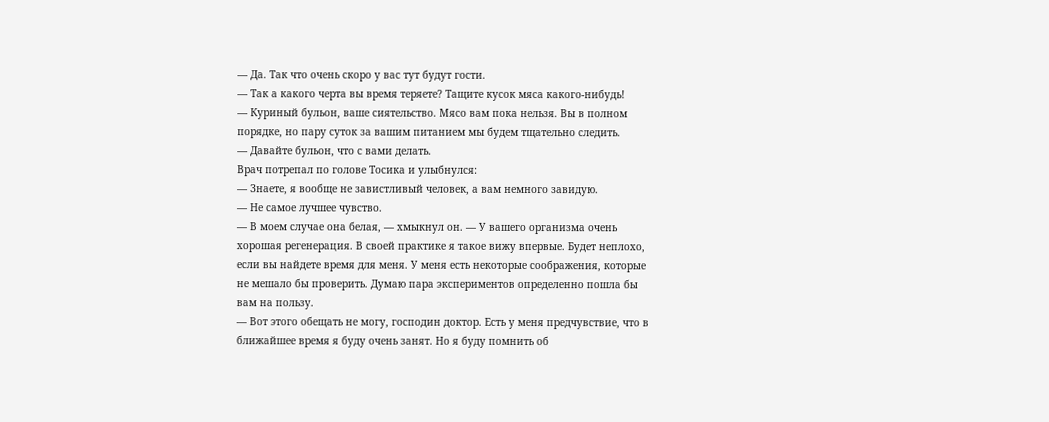— Да. Так что очень скоро у вас тут будут гости.
— Так а какого черта вы время теряете? Тащите кусок мяса какого-нибудь!
— Куриный бульон, ваше сиятельство. Мясо вам пока нельзя. Вы в полном порядке, но пару суток за вашим питанием мы будем тщательно следить.
— Давайте бульон, что с вами делать.
Врач потрепал по голове Тосика и улыбнулся:
— Знаете, я вообще не завистливый человек, а вам немного завидую.
— Не самое лучшее чувство.
— В моем случае она белая, — хмыкнул он. — У вашего организма очень хорошая регенерация. В своей практике я такое вижу впервые. Будет неплохо, если вы найдете время для меня. У меня есть некоторые соображения, которые не мешало бы проверить. Думаю пара экспериментов определенно пошла бы вам на пользу.
— Вот этого обещать не могу, господин доктор. Есть у меня предчувствие, что в ближайшее время я буду очень занят. Но я буду помнить об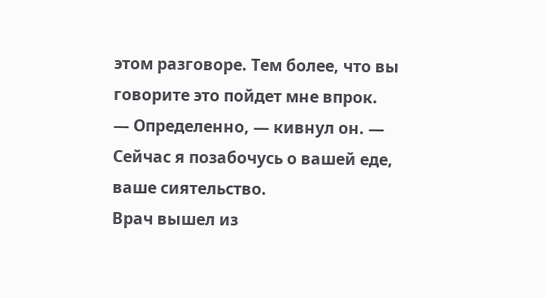этом разговоре. Тем более, что вы говорите это пойдет мне впрок.
— Определенно, — кивнул он. — Сейчас я позабочусь о вашей еде, ваше сиятельство.
Врач вышел из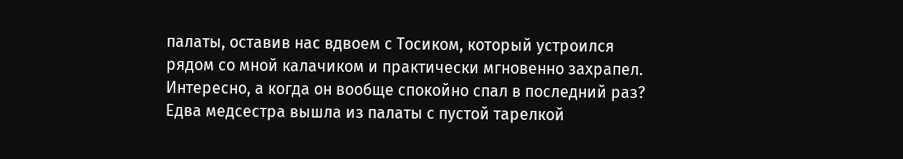палаты, оставив нас вдвоем с Тосиком, который устроился рядом со мной калачиком и практически мгновенно захрапел. Интересно, а когда он вообще спокойно спал в последний раз?
Едва медсестра вышла из палаты с пустой тарелкой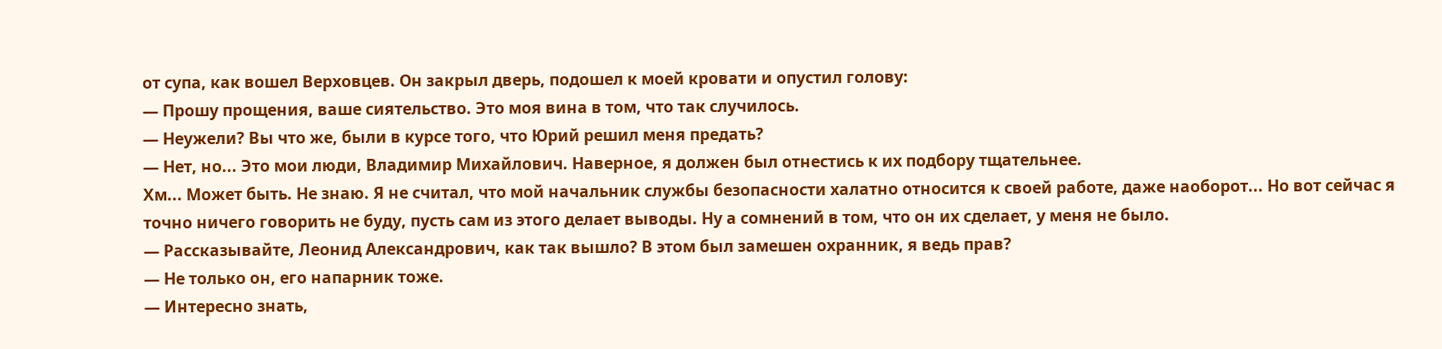от супа, как вошел Верховцев. Он закрыл дверь, подошел к моей кровати и опустил голову:
— Прошу прощения, ваше сиятельство. Это моя вина в том, что так случилось.
— Неужели? Вы что же, были в курсе того, что Юрий решил меня предать?
— Нет, но... Это мои люди, Владимир Михайлович. Наверное, я должен был отнестись к их подбору тщательнее.
Хм... Может быть. Не знаю. Я не считал, что мой начальник службы безопасности халатно относится к своей работе, даже наоборот... Но вот сейчас я точно ничего говорить не буду, пусть сам из этого делает выводы. Ну а сомнений в том, что он их сделает, у меня не было.
— Рассказывайте, Леонид Александрович, как так вышло? В этом был замешен охранник, я ведь прав?
— Не только он, его напарник тоже.
— Интересно знать,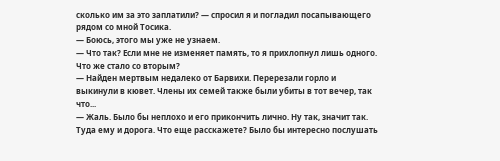сколько им за это заплатили? — спросил я и погладил посапывающего рядом со мной Тосика.
— Боюсь, этого мы уже не узнаем.
— Что так? Если мне не изменяет память, то я прихлопнул лишь одного. Что же стало со вторым?
— Найден мертвым недалеко от Барвихи. Перерезали горло и выкинули в кювет. Члены их семей также были убиты в тот вечер, так что...
— Жаль. Было бы неплохо и его прикончить лично. Ну так, значит так. Туда ему и дорога. Что еще расскажете? Было бы интересно послушать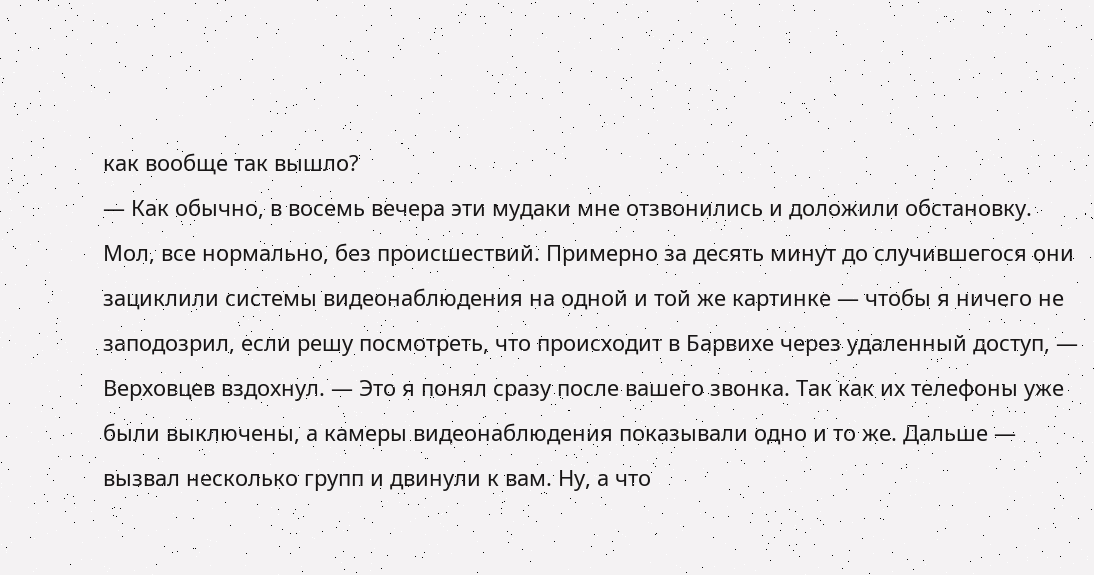как вообще так вышло?
— Как обычно, в восемь вечера эти мудаки мне отзвонились и доложили обстановку. Мол, все нормально, без происшествий. Примерно за десять минут до случившегося они зациклили системы видеонаблюдения на одной и той же картинке — чтобы я ничего не заподозрил, если решу посмотреть, что происходит в Барвихе через удаленный доступ, — Верховцев вздохнул. — Это я понял сразу после вашего звонка. Так как их телефоны уже были выключены, а камеры видеонаблюдения показывали одно и то же. Дальше — вызвал несколько групп и двинули к вам. Ну, а что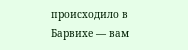происходило в Барвихе — вам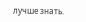лучше знать.